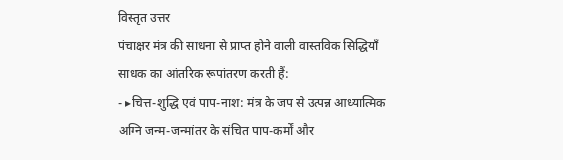विस्तृत उत्तर
पंचाक्षर मंत्र की साधना से प्राप्त होने वाली वास्तविक सिद्धियाँ साधक का आंतरिक रूपांतरण करती हैं:
- ▸चित्त-शुद्धि एवं पाप-नाश: मंत्र के जप से उत्पन्न आध्यात्मिक अग्नि जन्म-जन्मांतर के संचित पाप-कर्मों और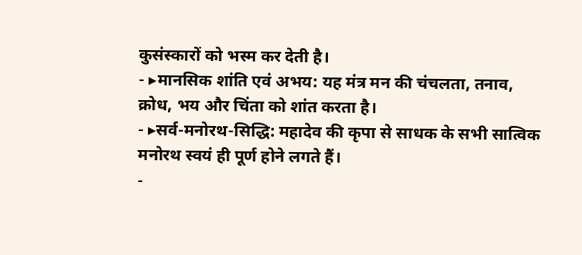कुसंस्कारों को भस्म कर देती है।
- ▸मानसिक शांति एवं अभय: यह मंत्र मन की चंचलता, तनाव, क्रोध, भय और चिंता को शांत करता है।
- ▸सर्व-मनोरथ-सिद्धि: महादेव की कृपा से साधक के सभी सात्विक मनोरथ स्वयं ही पूर्ण होने लगते हैं।
-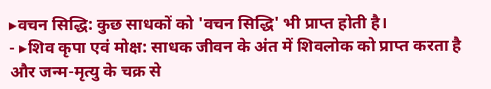▸वचन सिद्धि: कुछ साधकों को 'वचन सिद्धि' भी प्राप्त होती है।
- ▸शिव कृपा एवं मोक्ष: साधक जीवन के अंत में शिवलोक को प्राप्त करता है और जन्म-मृत्यु के चक्र से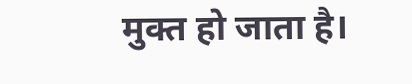मुक्त हो जाता है।